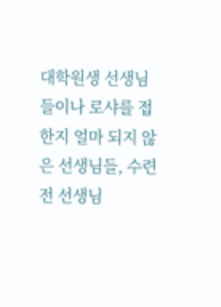대학원생 선생님들이나 로샤를 접한지 얼마 되지 않은 선생님들, 수련 전 선생님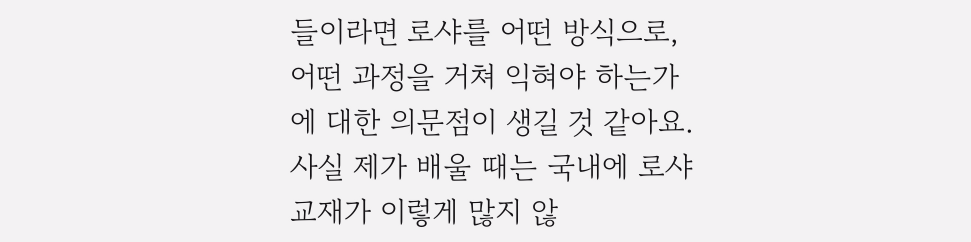들이라면 로샤를 어떤 방식으로, 어떤 과정을 거쳐 익혀야 하는가에 대한 의문점이 생길 것 같아요. 사실 제가 배울 때는 국내에 로샤 교재가 이렇게 많지 않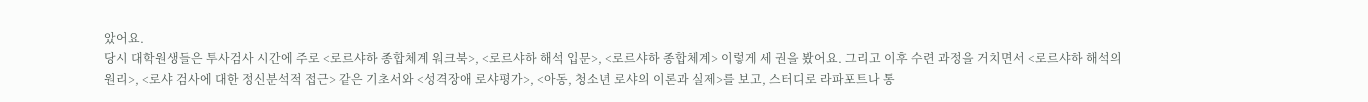았어요.
당시 대학원생들은 투사검사 시간에 주로 <로르샤하 종합체계 워크북>, <로르샤하 해석 입문>, <로르샤하 종합체계> 이렇게 세 권을 봤어요. 그리고 이후 수련 과정을 거치면서 <로르샤하 해석의 원리>, <로샤 검사에 대한 정신분석적 접근> 같은 기초서와 <성격장애 로샤평가>, <아동, 청소년 로샤의 이론과 실제>를 보고, 스터디로 라파포트나 통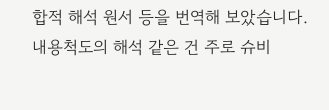합적 해석 원서 등을 번역해 보았습니다.
내용척도의 해석 같은 건 주로 슈비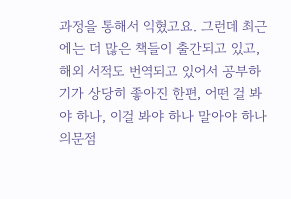과정을 통해서 익혔고요. 그런데 최근에는 더 많은 책들이 출간되고 있고, 해외 서적도 번역되고 있어서 공부하기가 상당히 좋아진 한편, 어떤 걸 봐야 하나, 이걸 봐야 하나 말아야 하나 의문점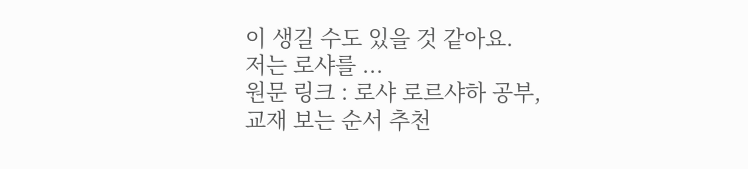이 생길 수도 있을 것 같아요.
저는 로샤를 ...
원문 링크 : 로샤 로르샤하 공부, 교재 보는 순서 추천